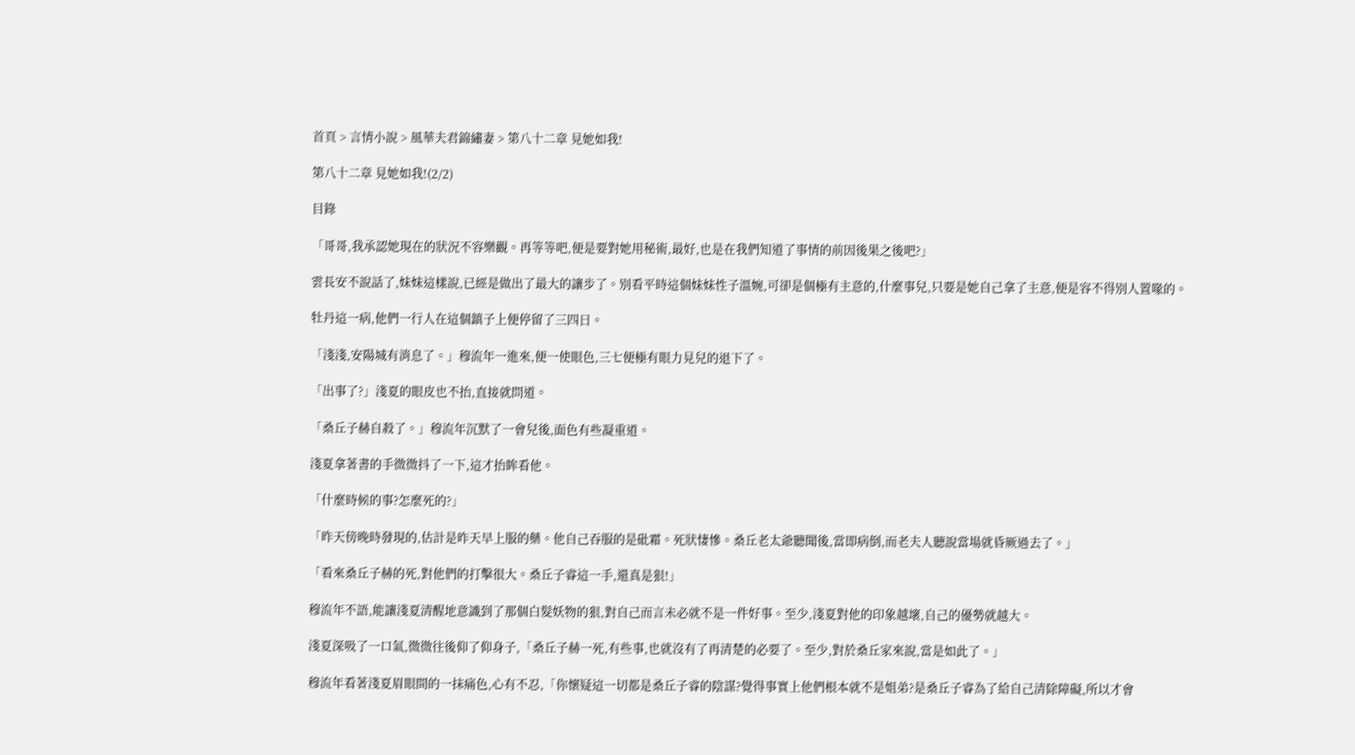首頁 > 言情小說 > 風華夫君錦繡妻 > 第八十二章 見她如我!

第八十二章 見她如我!(2/2)

目錄

「哥哥,我承認她現在的狀況不容樂觀。再等等吧,便是要對她用秘術,最好,也是在我們知道了事情的前因後果之後吧?」

雲長安不說話了,妹妹這樣說,已經是做出了最大的讓步了。別看平時這個妹妹性子溫婉,可卻是個極有主意的,什麼事兒,只要是她自己拿了主意,便是容不得別人置喙的。

牡丹這一病,他們一行人在這個鎮子上便停留了三四日。

「淺淺,安陽城有消息了。」穆流年一進來,便一使眼色,三七便極有眼力見兒的退下了。

「出事了?」淺夏的眼皮也不抬,直接就問道。

「桑丘子赫自殺了。」穆流年沉默了一會兒後,面色有些凝重道。

淺夏拿著書的手微微抖了一下,這才抬眸看他。

「什麼時候的事?怎麼死的?」

「昨天傍晚時發現的,估計是昨天早上服的藥。他自己吞服的是砒霜。死狀悽慘。桑丘老太爺聽聞後,當即病倒,而老夫人聽說當場就昏厥過去了。」

「看來桑丘子赫的死,對他們的打擊很大。桑丘子睿這一手,還真是狠!」

穆流年不語,能讓淺夏清醒地意識到了那個白髮妖物的狠,對自己而言未必就不是一件好事。至少,淺夏對他的印象越壞,自己的優勢就越大。

淺夏深吸了一口氣,微微往後仰了仰身子,「桑丘子赫一死,有些事,也就沒有了再清楚的必要了。至少,對於桑丘家來說,當是如此了。」

穆流年看著淺夏眉眼間的一抹痛色,心有不忍,「你懷疑這一切都是桑丘子睿的陰謀?覺得事實上他們根本就不是姐弟?是桑丘子睿為了給自己清除障礙,所以才會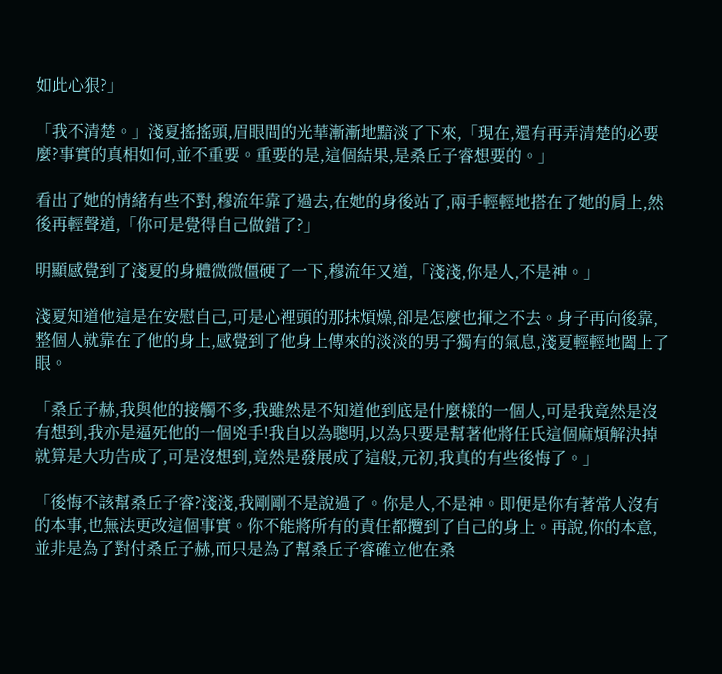如此心狠?」

「我不清楚。」淺夏搖搖頭,眉眼間的光華漸漸地黯淡了下來,「現在,還有再弄清楚的必要麼?事實的真相如何,並不重要。重要的是,這個結果,是桑丘子睿想要的。」

看出了她的情緒有些不對,穆流年靠了過去,在她的身後站了,兩手輕輕地搭在了她的肩上,然後再輕聲道,「你可是覺得自己做錯了?」

明顯感覺到了淺夏的身體微微僵硬了一下,穆流年又道,「淺淺,你是人,不是神。」

淺夏知道他這是在安慰自己,可是心裡頭的那抹煩燥,卻是怎麼也揮之不去。身子再向後靠,整個人就靠在了他的身上,感覺到了他身上傳來的淡淡的男子獨有的氣息,淺夏輕輕地闔上了眼。

「桑丘子赫,我與他的接觸不多,我雖然是不知道他到底是什麼樣的一個人,可是我竟然是沒有想到,我亦是逼死他的一個兇手!我自以為聰明,以為只要是幫著他將任氏這個麻煩解決掉就算是大功告成了,可是沒想到,竟然是發展成了這般,元初,我真的有些後悔了。」

「後悔不該幫桑丘子睿?淺淺,我剛剛不是說過了。你是人,不是神。即便是你有著常人沒有的本事,也無法更改這個事實。你不能將所有的責任都攬到了自己的身上。再說,你的本意,並非是為了對付桑丘子赫,而只是為了幫桑丘子睿確立他在桑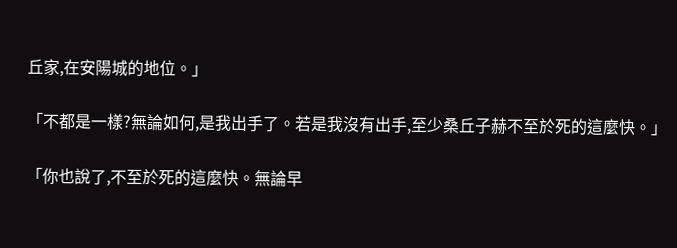丘家,在安陽城的地位。」

「不都是一樣?無論如何,是我出手了。若是我沒有出手,至少桑丘子赫不至於死的這麼快。」

「你也說了,不至於死的這麼快。無論早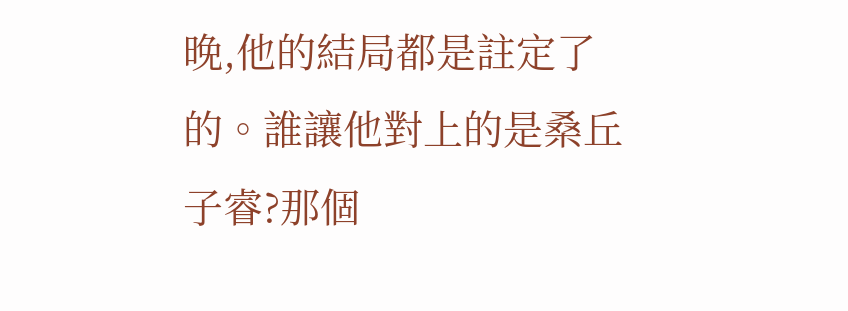晚,他的結局都是註定了的。誰讓他對上的是桑丘子睿?那個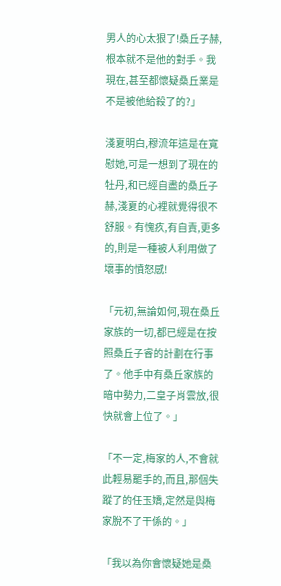男人的心太狠了!桑丘子赫,根本就不是他的對手。我現在,甚至都懷疑桑丘業是不是被他給殺了的?」

淺夏明白,穆流年這是在寬慰她,可是一想到了現在的牡丹,和已經自盡的桑丘子赫,淺夏的心裡就覺得很不舒服。有愧疚,有自責,更多的,則是一種被人利用做了壞事的憤怒感!

「元初,無論如何,現在桑丘家族的一切,都已經是在按照桑丘子睿的計劃在行事了。他手中有桑丘家族的暗中勢力,二皇子肖雲放,很快就會上位了。」

「不一定,梅家的人,不會就此輕易罷手的,而且,那個失蹤了的任玉嬌,定然是與梅家脫不了干係的。」

「我以為你會懷疑她是桑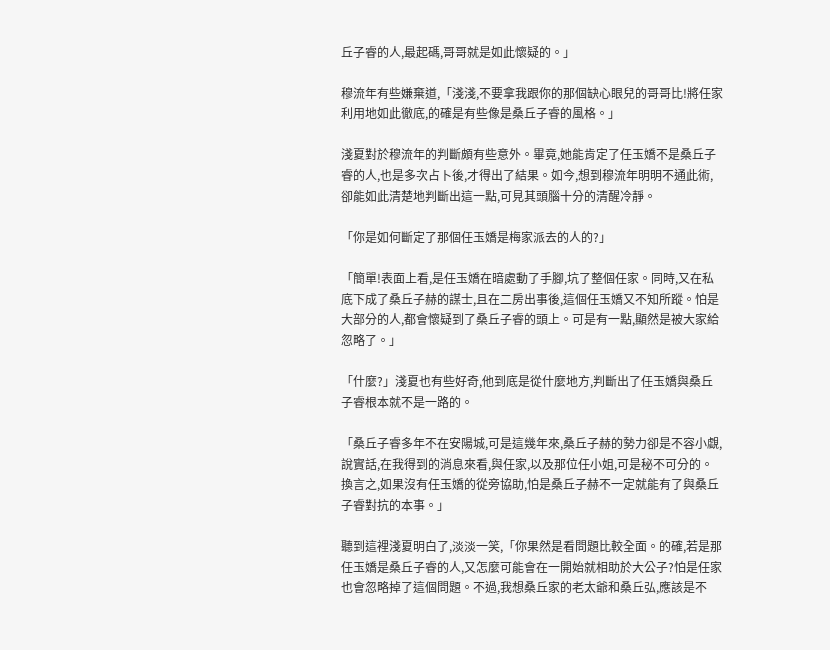丘子睿的人,最起碼,哥哥就是如此懷疑的。」

穆流年有些嫌棄道,「淺淺,不要拿我跟你的那個缺心眼兒的哥哥比!將任家利用地如此徹底,的確是有些像是桑丘子睿的風格。」

淺夏對於穆流年的判斷頗有些意外。畢竟,她能肯定了任玉嬌不是桑丘子睿的人,也是多次占卜後,才得出了結果。如今,想到穆流年明明不通此術,卻能如此清楚地判斷出這一點,可見其頭腦十分的清醒冷靜。

「你是如何斷定了那個任玉嬌是梅家派去的人的?」

「簡單!表面上看,是任玉嬌在暗處動了手腳,坑了整個任家。同時,又在私底下成了桑丘子赫的謀士,且在二房出事後,這個任玉嬌又不知所蹤。怕是大部分的人,都會懷疑到了桑丘子睿的頭上。可是有一點,顯然是被大家給忽略了。」

「什麼?」淺夏也有些好奇,他到底是從什麼地方,判斷出了任玉嬌與桑丘子睿根本就不是一路的。

「桑丘子睿多年不在安陽城,可是這幾年來,桑丘子赫的勢力卻是不容小覷,說實話,在我得到的消息來看,與任家,以及那位任小姐,可是秘不可分的。換言之,如果沒有任玉嬌的從旁協助,怕是桑丘子赫不一定就能有了與桑丘子睿對抗的本事。」

聽到這裡淺夏明白了,淡淡一笑,「你果然是看問題比較全面。的確,若是那任玉嬌是桑丘子睿的人,又怎麼可能會在一開始就相助於大公子?怕是任家也會忽略掉了這個問題。不過,我想桑丘家的老太爺和桑丘弘,應該是不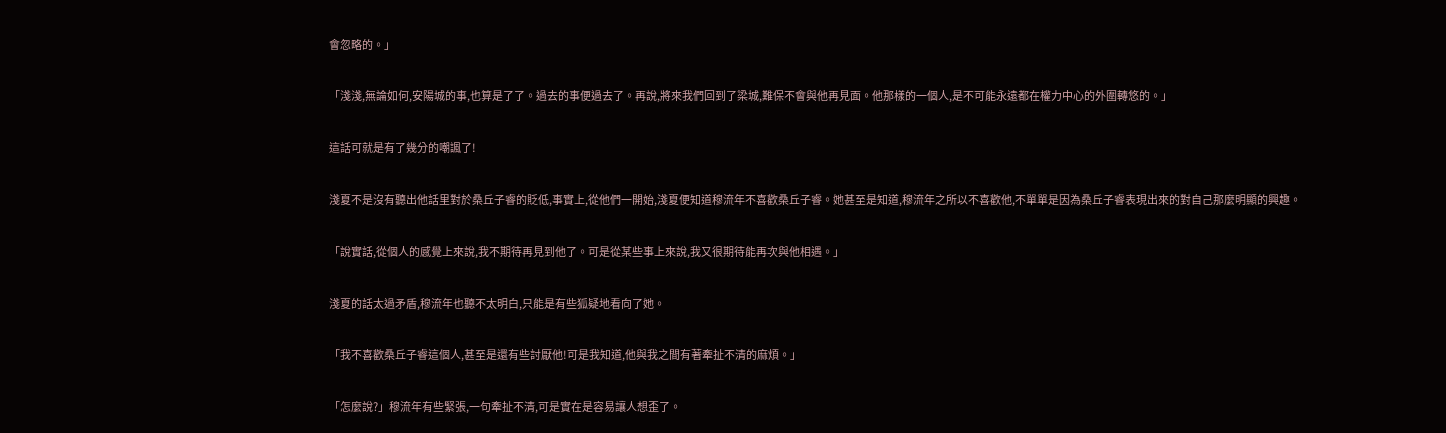會忽略的。」

「淺淺,無論如何,安陽城的事,也算是了了。過去的事便過去了。再說,將來我們回到了梁城,難保不會與他再見面。他那樣的一個人,是不可能永遠都在權力中心的外圍轉悠的。」

這話可就是有了幾分的嘲諷了!

淺夏不是沒有聽出他話里對於桑丘子睿的貶低,事實上,從他們一開始,淺夏便知道穆流年不喜歡桑丘子睿。她甚至是知道,穆流年之所以不喜歡他,不單單是因為桑丘子睿表現出來的對自己那麼明顯的興趣。

「說實話,從個人的感覺上來說,我不期待再見到他了。可是從某些事上來說,我又很期待能再次與他相遇。」

淺夏的話太過矛盾,穆流年也聽不太明白,只能是有些狐疑地看向了她。

「我不喜歡桑丘子睿這個人,甚至是還有些討厭他!可是我知道,他與我之間有著牽扯不清的麻煩。」

「怎麼說?」穆流年有些緊張,一句牽扯不清,可是實在是容易讓人想歪了。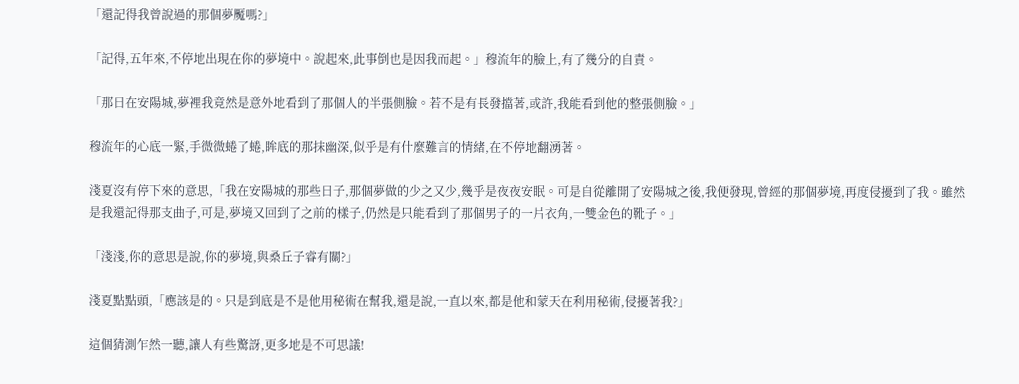「還記得我曾說過的那個夢魘嗎?」

「記得,五年來,不停地出現在你的夢境中。說起來,此事倒也是因我而起。」穆流年的臉上,有了幾分的自責。

「那日在安陽城,夢裡我竟然是意外地看到了那個人的半張側臉。若不是有長發擋著,或許,我能看到他的整張側臉。」

穆流年的心底一緊,手微微蜷了蜷,眸底的那抹幽深,似乎是有什麼難言的情緒,在不停地翻湧著。

淺夏沒有停下來的意思,「我在安陽城的那些日子,那個夢做的少之又少,幾乎是夜夜安眠。可是自從離開了安陽城之後,我便發現,曾經的那個夢境,再度侵擾到了我。雖然是我還記得那支曲子,可是,夢境又回到了之前的樣子,仍然是只能看到了那個男子的一片衣角,一雙金色的靴子。」

「淺淺,你的意思是說,你的夢境,與桑丘子睿有關?」

淺夏點點頭,「應該是的。只是到底是不是他用秘術在幫我,還是說,一直以來,都是他和蒙天在利用秘術,侵擾著我?」

這個猜測乍然一聽,讓人有些驚訝,更多地是不可思議!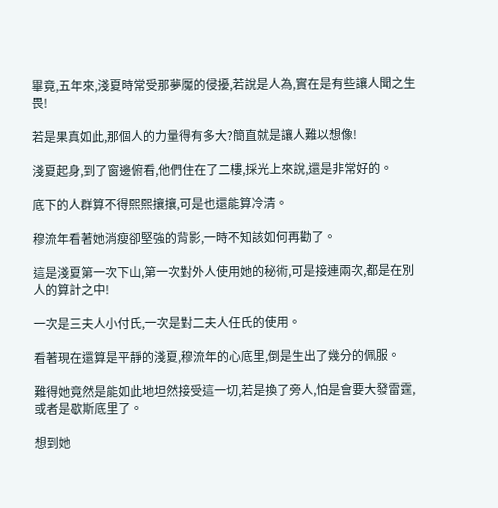畢竟,五年來,淺夏時常受那夢魘的侵擾,若說是人為,實在是有些讓人聞之生畏!

若是果真如此,那個人的力量得有多大?簡直就是讓人難以想像!

淺夏起身,到了窗邊俯看,他們住在了二樓,採光上來說,還是非常好的。

底下的人群算不得熙熙攘攘,可是也還能算冷清。

穆流年看著她消瘦卻堅強的背影,一時不知該如何再勸了。

這是淺夏第一次下山,第一次對外人使用她的秘術,可是接連兩次,都是在別人的算計之中!

一次是三夫人小付氏,一次是對二夫人任氏的使用。

看著現在還算是平靜的淺夏,穆流年的心底里,倒是生出了幾分的佩服。

難得她竟然是能如此地坦然接受這一切,若是換了旁人,怕是會要大發雷霆,或者是歇斯底里了。

想到她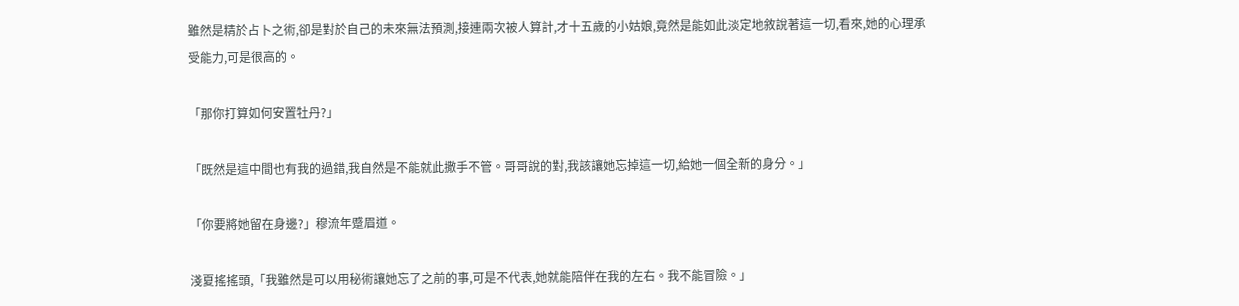雖然是精於占卜之術,卻是對於自己的未來無法預測,接連兩次被人算計,才十五歲的小姑娘,竟然是能如此淡定地敘說著這一切,看來,她的心理承受能力,可是很高的。

「那你打算如何安置牡丹?」

「既然是這中間也有我的過錯,我自然是不能就此撒手不管。哥哥說的對,我該讓她忘掉這一切,給她一個全新的身分。」

「你要將她留在身邊?」穆流年蹙眉道。

淺夏搖搖頭,「我雖然是可以用秘術讓她忘了之前的事,可是不代表,她就能陪伴在我的左右。我不能冒險。」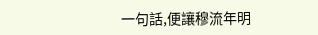一句話,便讓穆流年明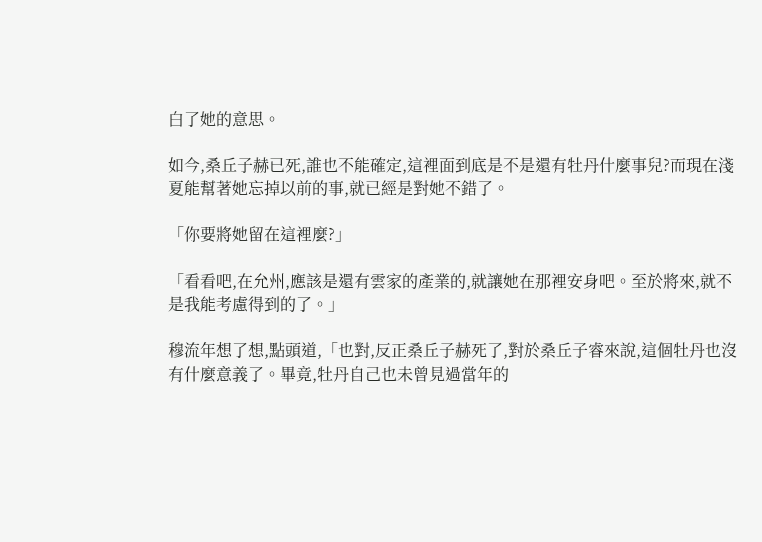白了她的意思。

如今,桑丘子赫已死,誰也不能確定,這裡面到底是不是還有牡丹什麼事兒?而現在淺夏能幫著她忘掉以前的事,就已經是對她不錯了。

「你要將她留在這裡麼?」

「看看吧,在允州,應該是還有雲家的產業的,就讓她在那裡安身吧。至於將來,就不是我能考慮得到的了。」

穆流年想了想,點頭道,「也對,反正桑丘子赫死了,對於桑丘子睿來說,這個牡丹也沒有什麼意義了。畢竟,牡丹自己也未曾見過當年的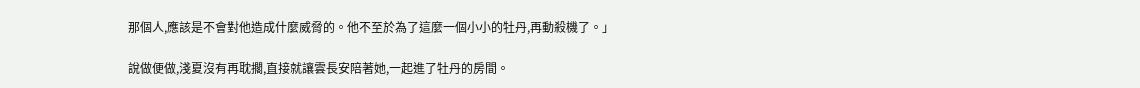那個人,應該是不會對他造成什麼威脅的。他不至於為了這麼一個小小的牡丹,再動殺機了。」

說做便做,淺夏沒有再耽擱,直接就讓雲長安陪著她,一起進了牡丹的房間。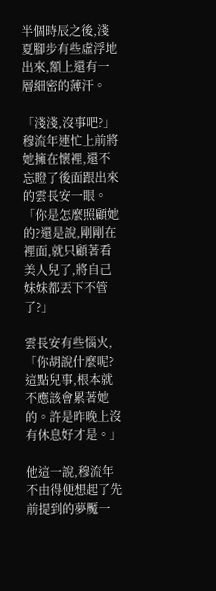半個時辰之後,淺夏腳步有些虛浮地出來,額上還有一層細密的薄汗。

「淺淺,沒事吧?」穆流年連忙上前將她擁在懷裡,還不忘瞪了後面跟出來的雲長安一眼。「你是怎麼照顧她的?還是說,剛剛在裡面,就只顧著看美人兒了,將自己妹妹都丟下不管了?」

雲長安有些惱火,「你胡說什麼呢?這點兒事,根本就不應該會累著她的。許是昨晚上沒有休息好才是。」

他這一說,穆流年不由得便想起了先前提到的夢魘一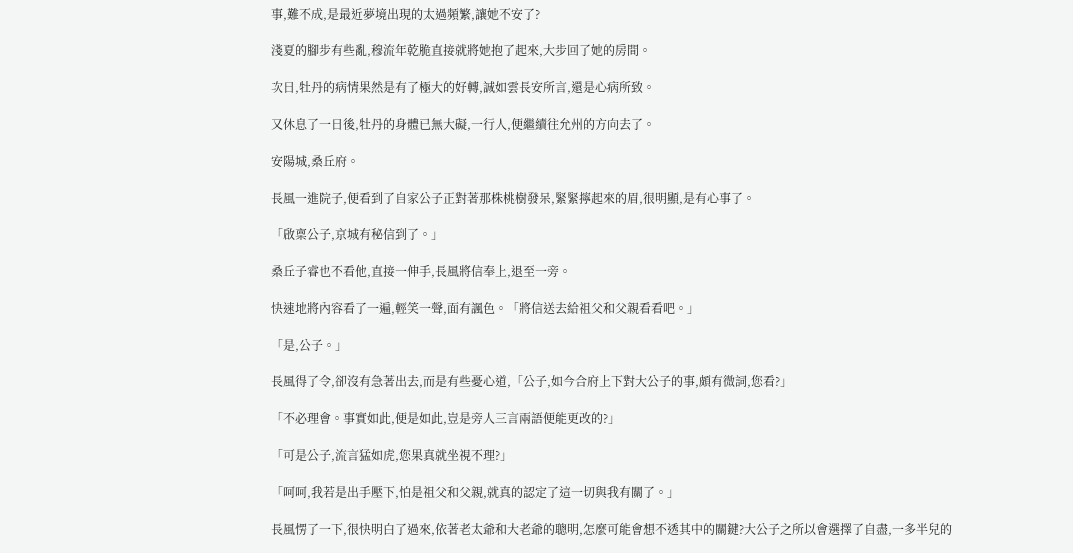事,難不成,是最近夢境出現的太過頻繁,讓她不安了?

淺夏的腳步有些亂,穆流年乾脆直接就將她抱了起來,大步回了她的房間。

次日,牡丹的病情果然是有了極大的好轉,誠如雲長安所言,還是心病所致。

又休息了一日後,牡丹的身體已無大礙,一行人,便繼續往允州的方向去了。

安陽城,桑丘府。

長風一進院子,便看到了自家公子正對著那株桃樹發呆,緊緊擰起來的眉,很明顯,是有心事了。

「啟稟公子,京城有秘信到了。」

桑丘子睿也不看他,直接一伸手,長風將信奉上,退至一旁。

快速地將內容看了一遍,輕笑一聲,面有諷色。「將信送去給祖父和父親看看吧。」

「是,公子。」

長風得了令,卻沒有急著出去,而是有些憂心道,「公子,如今合府上下對大公子的事,頗有微詞,您看?」

「不必理會。事實如此,便是如此,豈是旁人三言兩語便能更改的?」

「可是公子,流言猛如虎,您果真就坐視不理?」

「呵呵,我若是出手壓下,怕是祖父和父親,就真的認定了這一切與我有關了。」

長風愣了一下,很快明白了過來,依著老太爺和大老爺的聰明,怎麼可能會想不透其中的關鍵?大公子之所以會選擇了自盡,一多半兒的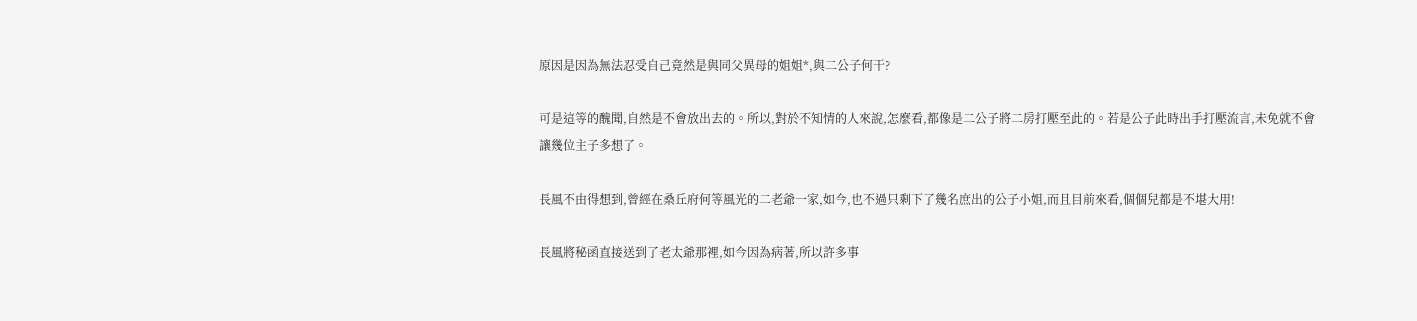原因是因為無法忍受自己竟然是與同父異母的姐姐*,與二公子何干?

可是這等的醜聞,自然是不會放出去的。所以,對於不知情的人來說,怎麼看,都像是二公子將二房打壓至此的。若是公子此時出手打壓流言,未免就不會讓幾位主子多想了。

長風不由得想到,曾經在桑丘府何等風光的二老爺一家,如今,也不過只剩下了幾名庶出的公子小姐,而且目前來看,個個兒都是不堪大用!

長風將秘函直接送到了老太爺那裡,如今因為病著,所以許多事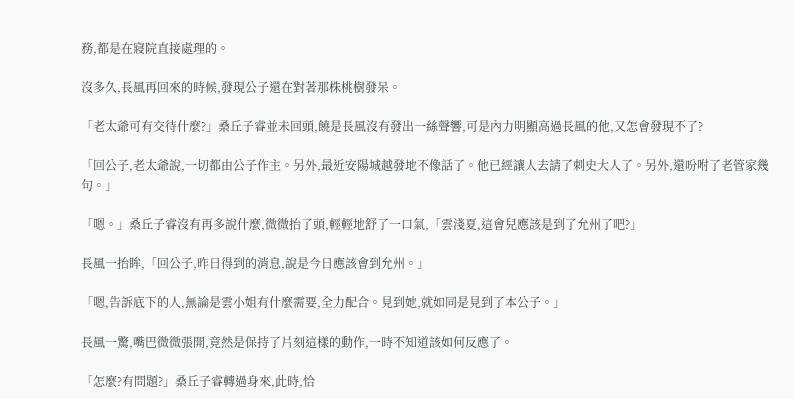務,都是在寢院直接處理的。

沒多久,長風再回來的時候,發現公子還在對著那株桃樹發呆。

「老太爺可有交待什麼?」桑丘子睿並未回頭,饒是長風沒有發出一絲聲響,可是內力明顯高過長風的他,又怎會發現不了?

「回公子,老太爺說,一切都由公子作主。另外,最近安陽城越發地不像話了。他已經讓人去請了刺史大人了。另外,還吩咐了老管家幾句。」

「嗯。」桑丘子睿沒有再多說什麼,微微抬了頭,輕輕地舒了一口氣,「雲淺夏,這會兒應該是到了允州了吧?」

長風一抬眸,「回公子,昨日得到的消息,說是今日應該會到允州。」

「嗯,告訴底下的人,無論是雲小姐有什麼需要,全力配合。見到她,就如同是見到了本公子。」

長風一驚,嘴巴微微張開,竟然是保持了片刻這樣的動作,一時不知道該如何反應了。

「怎麼?有問題?」桑丘子睿轉過身來,此時,恰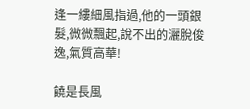逢一縷細風指過,他的一頭銀髮,微微飄起,說不出的灑脫俊逸,氣質高華!

饒是長風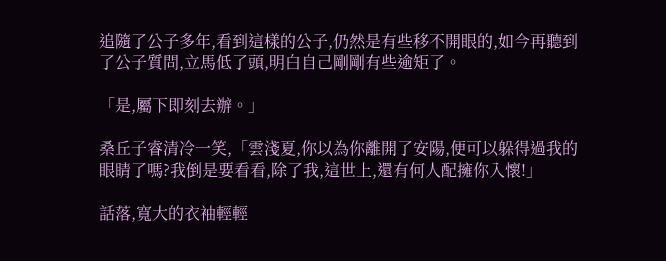追隨了公子多年,看到這樣的公子,仍然是有些移不開眼的,如今再聽到了公子質問,立馬低了頭,明白自己剛剛有些逾矩了。

「是,屬下即刻去辦。」

桑丘子睿清冷一笑,「雲淺夏,你以為你離開了安陽,便可以躲得過我的眼睛了嗎?我倒是要看看,除了我,這世上,還有何人配擁你入懷!」

話落,寬大的衣袖輕輕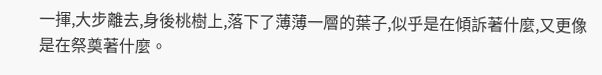一揮,大步離去,身後桃樹上,落下了薄薄一層的葉子,似乎是在傾訴著什麼,又更像是在祭奠著什麼。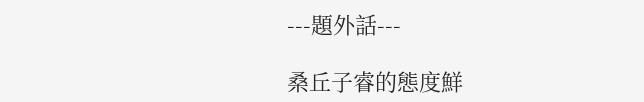---題外話---

桑丘子睿的態度鮮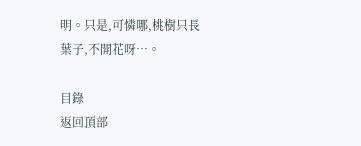明。只是,可憐哪,桃樹只長葉子,不開花呀…。

目錄
返回頂部